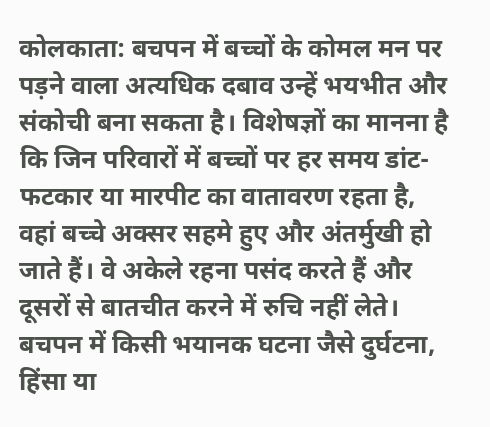कोलकाता: बचपन में बच्चों के कोमल मन पर पड़ने वाला अत्यधिक दबाव उन्हें भयभीत और संकोची बना सकता है। विशेषज्ञों का मानना है कि जिन परिवारों में बच्चों पर हर समय डांट-फटकार या मारपीट का वातावरण रहता है, वहां बच्चे अक्सर सहमे हुए और अंतर्मुखी हो जाते हैं। वे अकेले रहना पसंद करते हैं और दूसरों से बातचीत करने में रुचि नहीं लेते।
बचपन में किसी भयानक घटना जैसे दुर्घटना, हिंसा या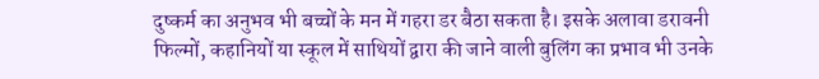दुष्कर्म का अनुभव भी बच्चों के मन में गहरा डर बैठा सकता है। इसके अलावा डरावनी फिल्मों, कहानियों या स्कूल में साथियों द्वारा की जाने वाली बुलिंग का प्रभाव भी उनके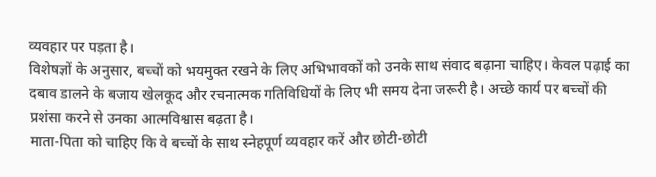व्यवहार पर पड़ता है।
विशेषज्ञों के अनुसार, बच्चों को भयमुक्त रखने के लिए अभिभावकों को उनके साथ संवाद बढ़ाना चाहिए। केवल पढ़ाई का दबाव डालने के बजाय खेलकूद और रचनात्मक गतिविधियों के लिए भी समय देना जरूरी है। अच्छे कार्य पर बच्चों की प्रशंसा करने से उनका आत्मविश्वास बढ़ता है।
माता-पिता को चाहिए कि वे बच्चों के साथ स्नेहपूर्ण व्यवहार करें और छोटी-छोटी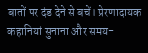बातों पर दंड देने से बचें। प्रेरणादायक कहानियां सुनाना और समय-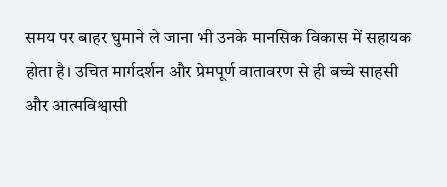समय पर बाहर घुमाने ले जाना भी उनके मानसिक विकास में सहायक होता है। उचित मार्गदर्शन और प्रेमपूर्ण वातावरण से ही बच्चे साहसी और आत्मविश्वासी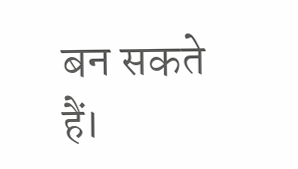बन सकते हैं।